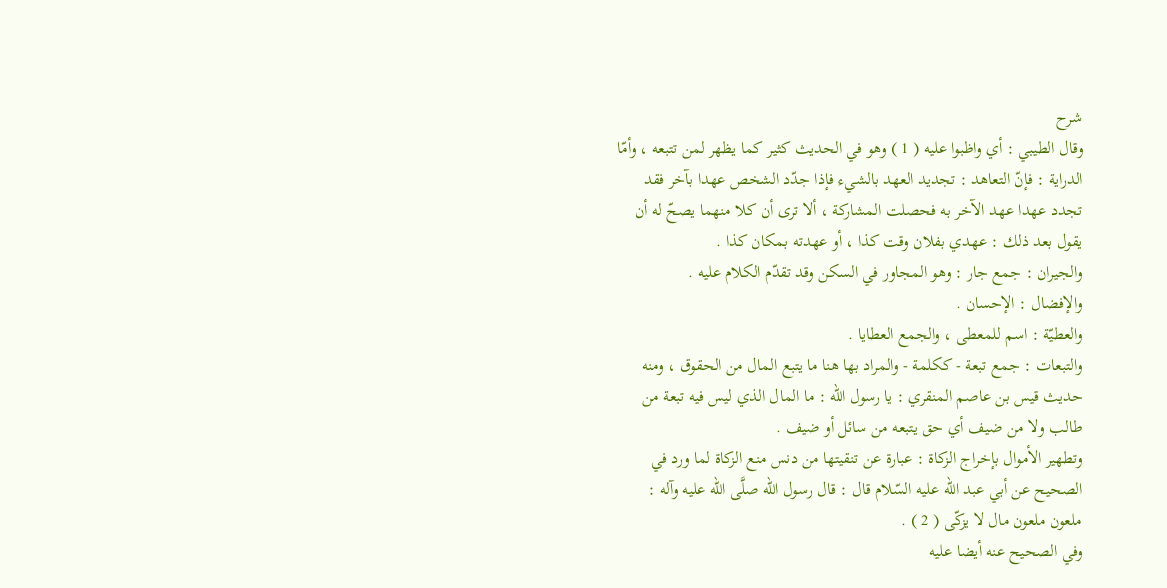شرح
وقال الطيبي : أي واظبوا عليه ( 1 ) وهو في الحديث كثير كما يظهر لمن تتبعه ، وأمّا الدراية : فإنّ التعاهد : تجديد العهد بالشيء فإذا جدّد الشخص عهدا بآخر فقد تجدد عهدا عهد الآخر به فحصلت المشاركة ، ألا ترى أن كلا منهما يصحّ له أن يقول بعد ذلك : عهدي بفلان وقت كذا ، أو عهدته بمكان كذا .
والجيران : جمع جار : وهو المجاور في السكن وقد تقدّم الكلام عليه .
والإفضال : الإحسان .
والعطيّة : اسم للمعطى ، والجمع العطايا .
والتبعات : جمع تبعة - ككلمة - والمراد بها هنا ما يتبع المال من الحقوق ، ومنه حديث قيس بن عاصم المنقري : يا رسول الله : ما المال الذي ليس فيه تبعة من طالب ولا من ضيف أي حق يتبعه من سائل أو ضيف .
وتطهير الأموال بإخراج الزكاة : عبارة عن تنقيتها من دنس منع الزكاة لما ورد في الصحيح عن أبي عبد الله عليه السّلام قال : قال رسول الله صلَّى الله عليه وآله :
ملعون ملعون مال لا يزكّى ( 2 ) .
وفي الصحيح عنه أيضا عليه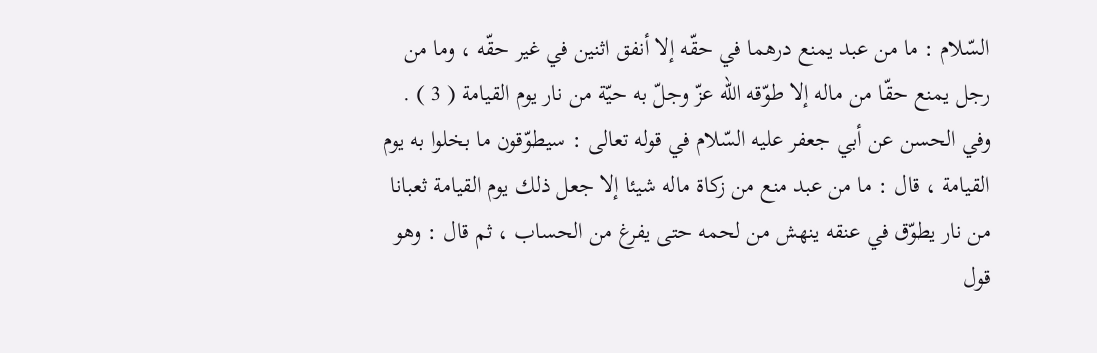السّلام : ما من عبد يمنع درهما في حقّه إلا أنفق اثنين في غير حقّه ، وما من رجل يمنع حقّا من ماله إلا طوّقه الله عزّ وجلّ به حيّة من نار يوم القيامة ( 3 ) .
وفي الحسن عن أبي جعفر عليه السّلام في قوله تعالى : سيطوّقون ما بخلوا به يوم القيامة ، قال : ما من عبد منع من زكاة ماله شيئا إلا جعل ذلك يوم القيامة ثعبانا من نار يطوّق في عنقه ينهش من لحمه حتى يفرغ من الحساب ، ثم قال : وهو قول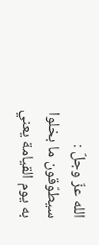الله عزّ وجلّ : سيطوّقون ما بخلوا به يوم القيامة يعني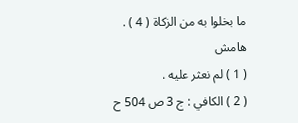ما بخلوا به من الزكاة ( 4 ) .
هامش
( 1 ) لم نعثر عليه .
( 2 ) الكافي : ج 3 ص 504 ح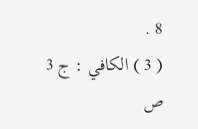8 .
( 3 ) الكافي : ج 3 ص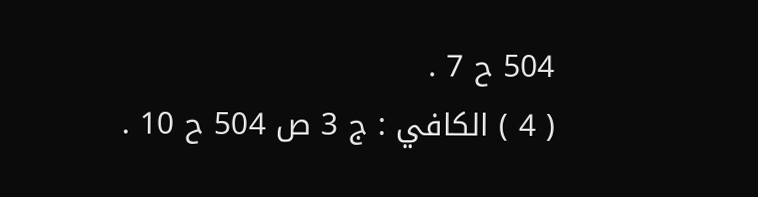504 ح 7 .
( 4 ) الكافي : ج 3 ص 504 ح 10 .